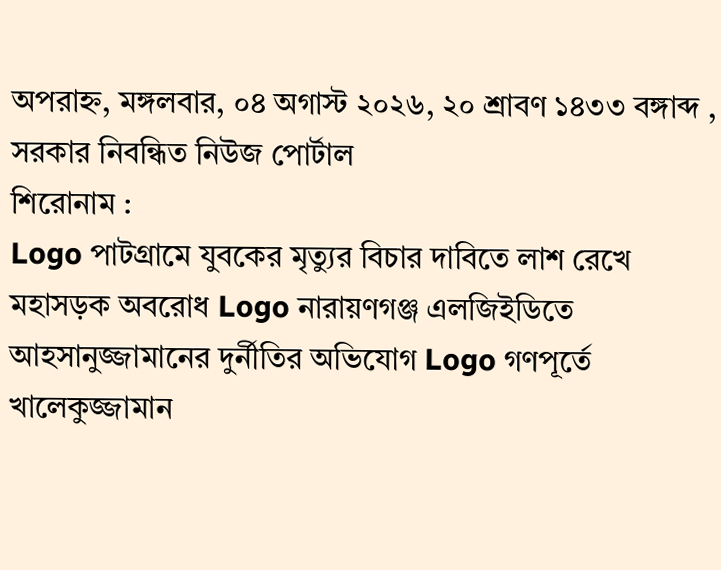অপরাহ্ন, মঙ্গলবার, ০৪ অগাস্ট ২০২৬, ২০ শ্রাবণ ১৪৩৩ বঙ্গাব্দ , সরকার নিবন্ধিত নিউজ পোর্টাল
শিরোনাম :
Logo পাটগ্রামে যুবকের মৃত্যুর বিচার দাবিতে লাশ রেখে মহাসড়ক অবরোধ Logo নারায়ণগঞ্জ এলজিইডিতে আহসানুজ্জামানের দুর্নীতির অভিযোগ Logo গণপূর্তে খালেকুজ্জামান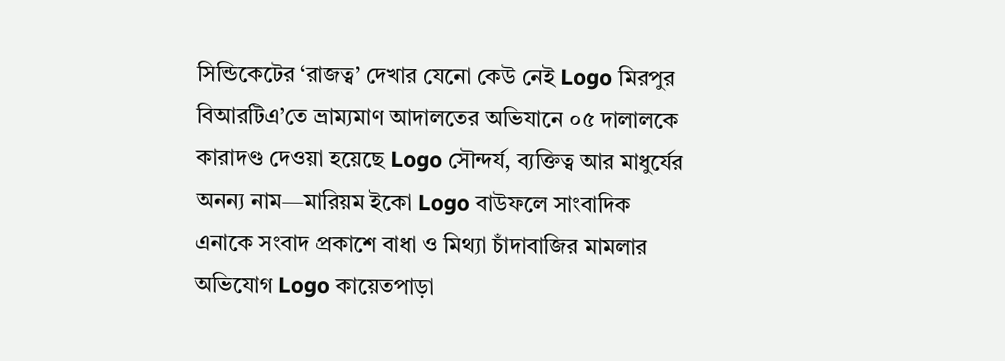সিন্ডিকেটের ‘রাজত্ব’ দেখার যেনো কেউ নেই Logo মিরপুর বিআরটিএ’তে ভ্রাম্যমাণ আদালতের অভিযানে ০৫ দালালকে কারাদণ্ড দেওয়া হয়েছে Logo সৌন্দর্য, ব্যক্তিত্ব আর মাধুর্যের অনন্য নাম—মারিয়ম ইকো Logo বাউফলে সাংবাদিক এনাকে সংবাদ প্রকাশে বাধা ও মিথ্যা চাঁদাবাজির মামলার অভিযোগ Logo কায়েতপাড়া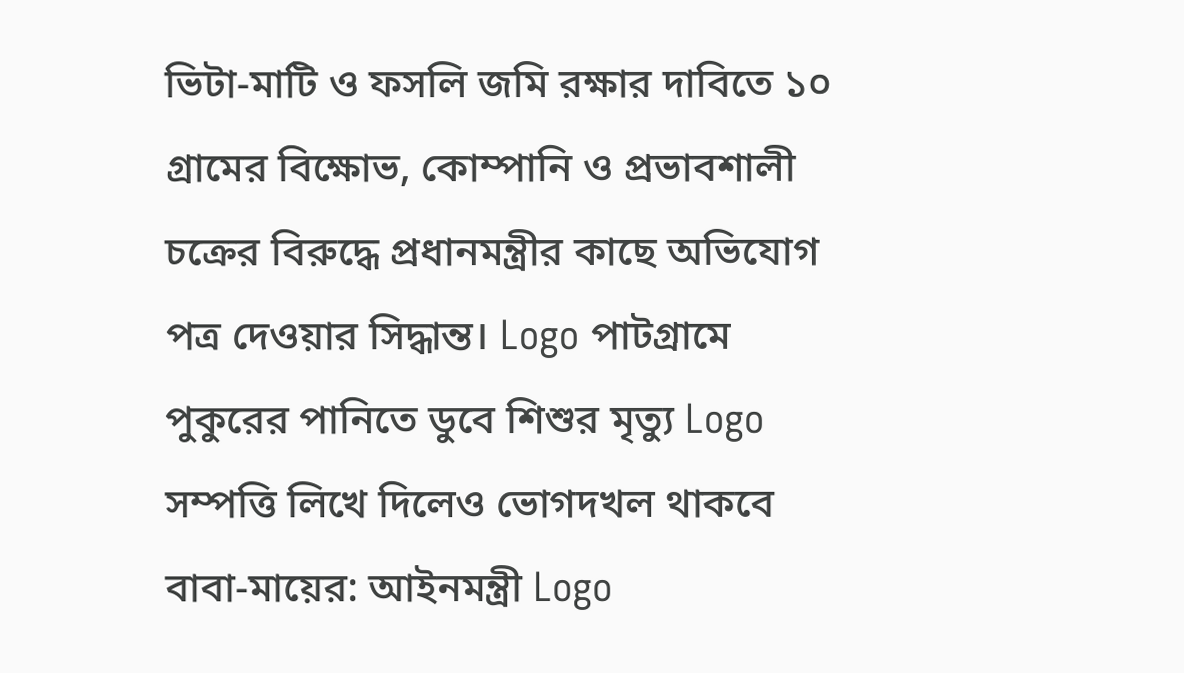ভিটা-মাটি ও ফসলি জমি রক্ষার দাবিতে ১০ গ্রামের বিক্ষোভ, কোম্পানি ও প্রভাবশালী চক্রের বিরুদ্ধে প্রধানমন্ত্রীর কাছে অভিযোগ পত্র দেওয়ার সিদ্ধান্ত। Logo পাটগ্রামে পুকুরের পানিতে ডুবে শিশুর মৃত্যু Logo সম্পত্তি লিখে দিলেও ভোগদখল থাকবে বাবা-মায়ের: আইনমন্ত্রী Logo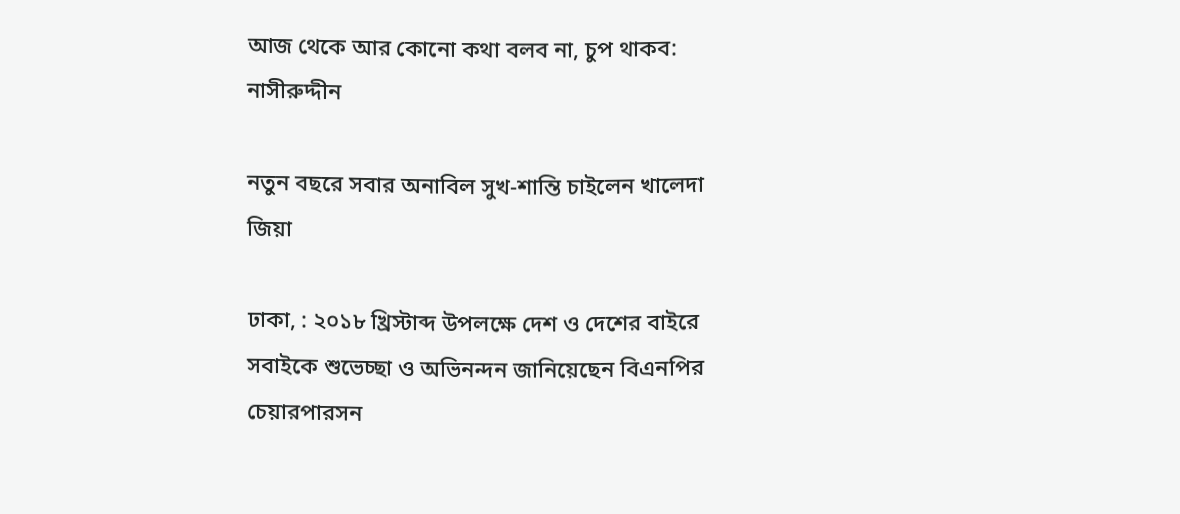আজ থেকে আর কোনো কথা বলব না, চুপ থাকব: নাসীরুদ্দীন

নতুন বছরে সবার অনাবিল সুখ-শান্তি চাইলেন খালেদা জিয়া

ঢাকা, : ২০১৮ খ্রিস্টাব্দ উপলক্ষে দেশ ও দেশের বাইরে সবাইকে শুভেচ্ছা ও অভিনন্দন জানিয়েছেন বিএনপির চেয়ারপারসন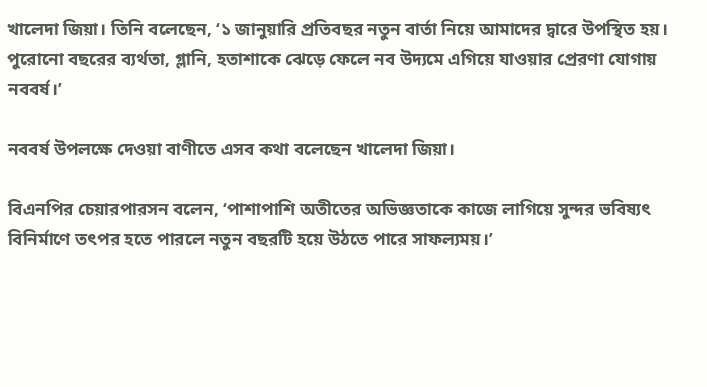খালেদা জিয়া। তিনি বলেছেন, ‘১ জানুয়ারি প্রতিবছর নতুন বার্তা নিয়ে আমাদের দ্বারে উপস্থিত হয়। পুরোনো বছরের ব্যর্থতা, গ্লানি, হতাশাকে ঝেড়ে ফেলে নব উদ্যমে এগিয়ে যাওয়ার প্রেরণা যোগায় নববর্ষ।’

নববর্ষ উপলক্ষে দেওয়া বাণীতে এসব কথা বলেছেন খালেদা জিয়া।

বিএনপির চেয়ারপারসন বলেন, ‘পাশাপাশি অতীতের অভিজ্ঞতাকে কাজে লাগিয়ে সুন্দর ভবিষ্যৎ বিনির্মাণে তৎপর হতে পারলে নতুন বছরটি হয়ে উঠতে পারে সাফল্যময়।’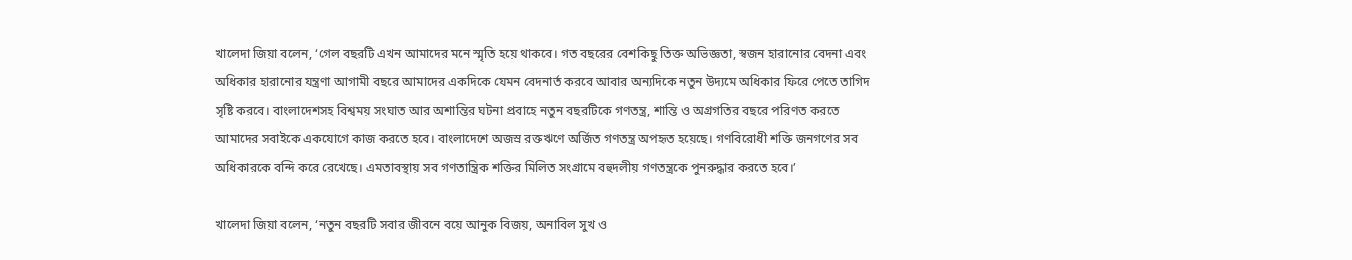খালেদা জিয়া বলেন, ‘গেল বছরটি এখন আমাদের মনে স্মৃতি হয়ে থাকবে। গত বছরের বেশকিছু তিক্ত অভিজ্ঞতা, স্বজন হারানোর বেদনা এবং অধিকার হারানোর যন্ত্রণা আগামী বছরে আমাদের একদিকে যেমন বেদনার্ত করবে আবার অন্যদিকে নতুন উদ্যমে অধিকার ফিরে পেতে তাগিদ সৃষ্টি করবে। বাংলাদেশসহ বিশ্বময় সংঘাত আর অশান্তির ঘটনা প্রবাহে নতুন বছরটিকে গণতন্ত্র, শান্তি ও অগ্রগতির বছরে পরিণত করতে আমাদের সবাইকে একযোগে কাজ করতে হবে। বাংলাদেশে অজস্র রক্তঋণে অর্জিত গণতন্ত্র অপহৃত হয়েছে। গণবিরোধী শক্তি জনগণের সব অধিকারকে বন্দি করে রেখেছে। এমতাবস্থায় সব গণতান্ত্রিক শক্তির মিলিত সংগ্রামে বহুদলীয় গণতন্ত্রকে পুনরুদ্ধার করতে হবে।’

খালেদা জিয়া বলেন, ‘নতুন বছরটি সবার জীবনে বয়ে আনুক বিজয়, অনাবিল সুখ ও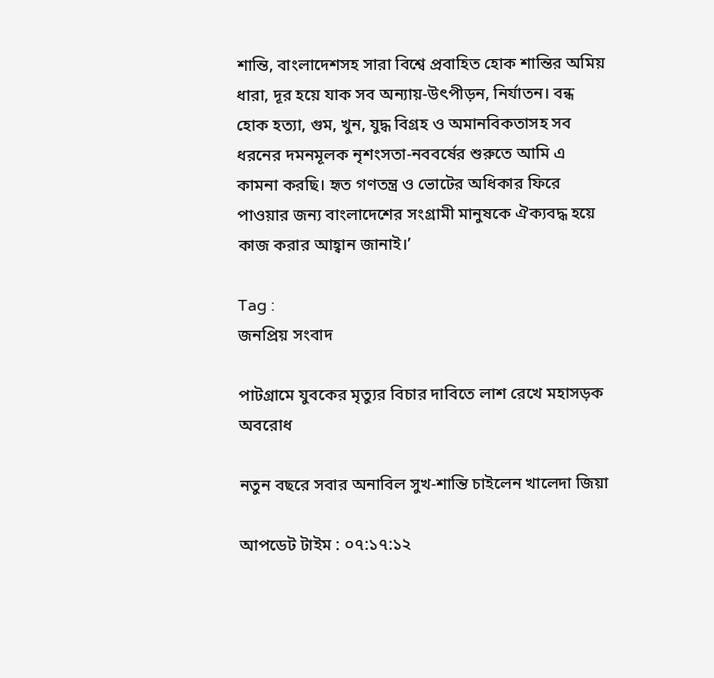শান্তি, বাংলাদেশসহ সারা বিশ্বে প্রবাহিত হোক শান্তির অমিয় ধারা, দূর হয়ে যাক সব অন্যায়-উৎপীড়ন, নির্যাতন। বন্ধ হোক হত্যা, গুম, খুন, যুদ্ধ বিগ্রহ ও অমানবিকতাসহ সব ধরনের দমনমূলক নৃশংসতা-নববর্ষের শুরুতে আমি এ কামনা করছি। হৃত গণতন্ত্র ও ভোটের অধিকার ফিরে পাওয়ার জন্য বাংলাদেশের সংগ্রামী মানুষকে ঐক্যবদ্ধ হয়ে কাজ করার আহ্বান জানাই।’

Tag :
জনপ্রিয় সংবাদ

পাটগ্রামে যুবকের মৃত্যুর বিচার দাবিতে লাশ রেখে মহাসড়ক অবরোধ

নতুন বছরে সবার অনাবিল সুখ-শান্তি চাইলেন খালেদা জিয়া

আপডেট টাইম : ০৭:১৭:১২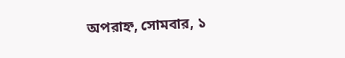অপরাহ্ন, সোমবার, ১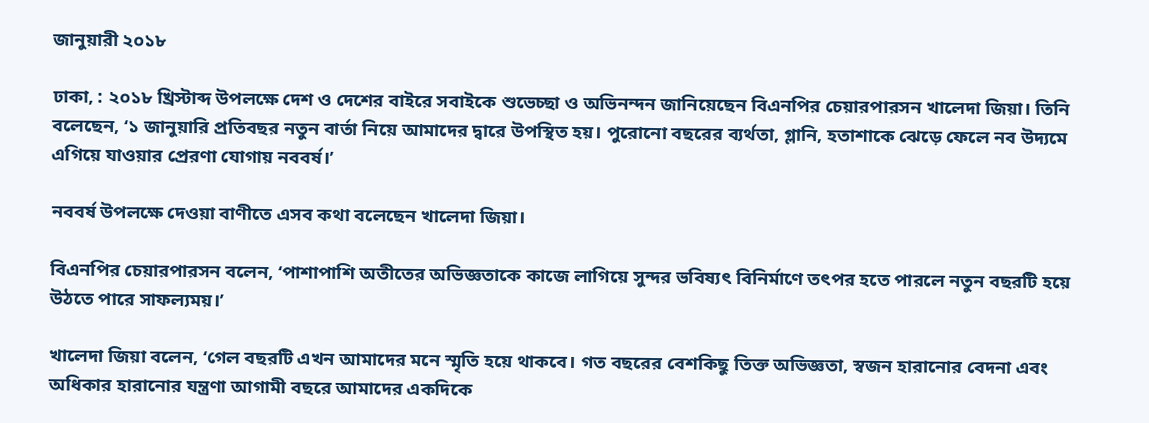জানুয়ারী ২০১৮

ঢাকা, : ২০১৮ খ্রিস্টাব্দ উপলক্ষে দেশ ও দেশের বাইরে সবাইকে শুভেচ্ছা ও অভিনন্দন জানিয়েছেন বিএনপির চেয়ারপারসন খালেদা জিয়া। তিনি বলেছেন, ‘১ জানুয়ারি প্রতিবছর নতুন বার্তা নিয়ে আমাদের দ্বারে উপস্থিত হয়। পুরোনো বছরের ব্যর্থতা, গ্লানি, হতাশাকে ঝেড়ে ফেলে নব উদ্যমে এগিয়ে যাওয়ার প্রেরণা যোগায় নববর্ষ।’

নববর্ষ উপলক্ষে দেওয়া বাণীতে এসব কথা বলেছেন খালেদা জিয়া।

বিএনপির চেয়ারপারসন বলেন, ‘পাশাপাশি অতীতের অভিজ্ঞতাকে কাজে লাগিয়ে সুন্দর ভবিষ্যৎ বিনির্মাণে তৎপর হতে পারলে নতুন বছরটি হয়ে উঠতে পারে সাফল্যময়।’

খালেদা জিয়া বলেন, ‘গেল বছরটি এখন আমাদের মনে স্মৃতি হয়ে থাকবে। গত বছরের বেশকিছু তিক্ত অভিজ্ঞতা, স্বজন হারানোর বেদনা এবং অধিকার হারানোর যন্ত্রণা আগামী বছরে আমাদের একদিকে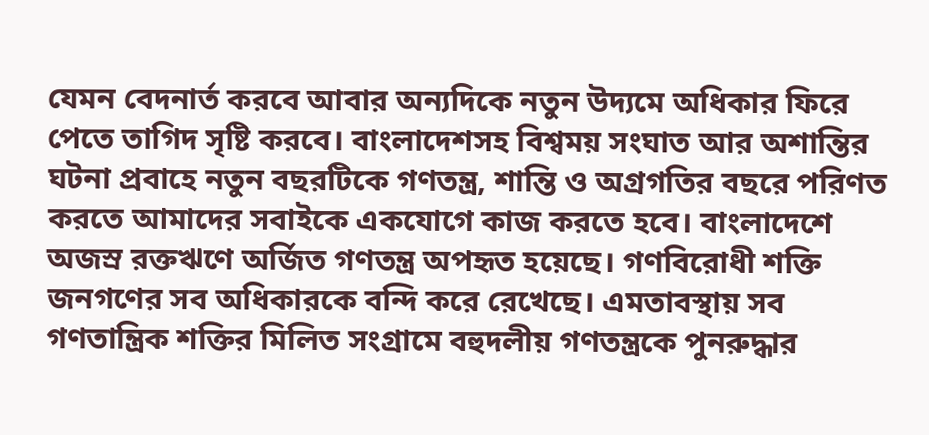যেমন বেদনার্ত করবে আবার অন্যদিকে নতুন উদ্যমে অধিকার ফিরে পেতে তাগিদ সৃষ্টি করবে। বাংলাদেশসহ বিশ্বময় সংঘাত আর অশান্তির ঘটনা প্রবাহে নতুন বছরটিকে গণতন্ত্র, শান্তি ও অগ্রগতির বছরে পরিণত করতে আমাদের সবাইকে একযোগে কাজ করতে হবে। বাংলাদেশে অজস্র রক্তঋণে অর্জিত গণতন্ত্র অপহৃত হয়েছে। গণবিরোধী শক্তি জনগণের সব অধিকারকে বন্দি করে রেখেছে। এমতাবস্থায় সব গণতান্ত্রিক শক্তির মিলিত সংগ্রামে বহুদলীয় গণতন্ত্রকে পুনরুদ্ধার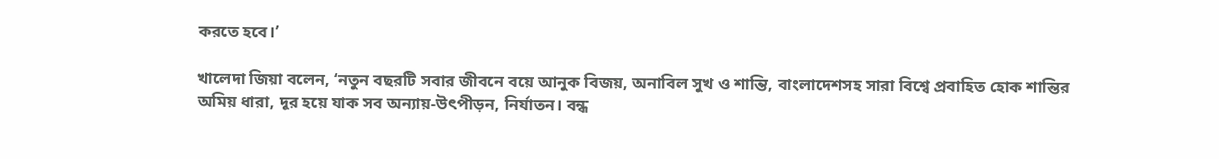করতে হবে।’

খালেদা জিয়া বলেন, ‘নতুন বছরটি সবার জীবনে বয়ে আনুক বিজয়, অনাবিল সুখ ও শান্তি, বাংলাদেশসহ সারা বিশ্বে প্রবাহিত হোক শান্তির অমিয় ধারা, দূর হয়ে যাক সব অন্যায়-উৎপীড়ন, নির্যাতন। বন্ধ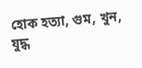হোক হত্যা, গুম, খুন, যুদ্ধ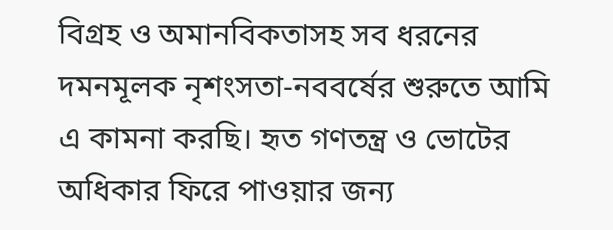বিগ্রহ ও অমানবিকতাসহ সব ধরনের দমনমূলক নৃশংসতা-নববর্ষের শুরুতে আমি এ কামনা করছি। হৃত গণতন্ত্র ও ভোটের অধিকার ফিরে পাওয়ার জন্য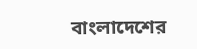বাংলাদেশের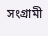সংগ্রামী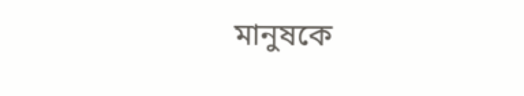মানুষকে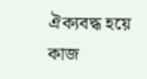ঐক্যবদ্ধ হয়ে কাজ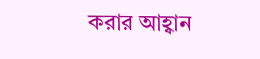করার আহ্বান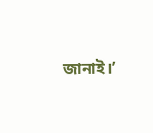জানাই।’